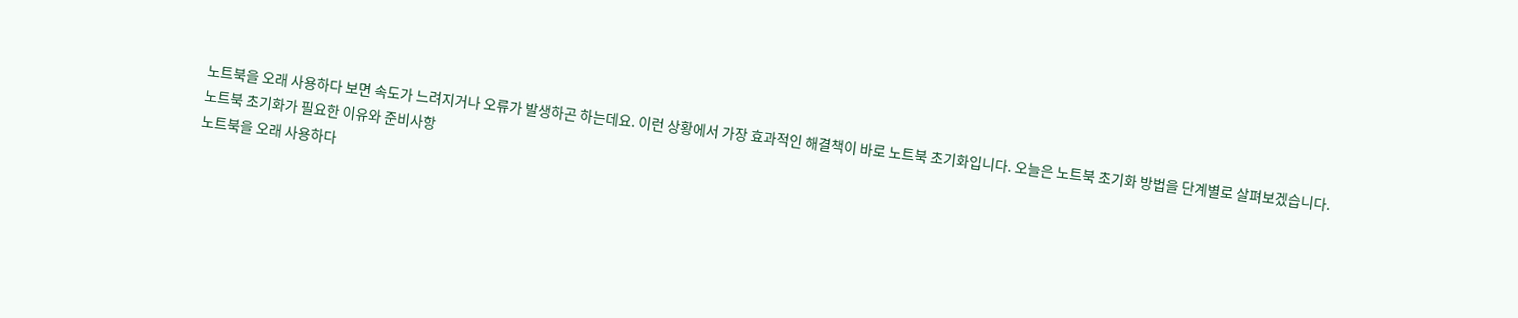노트북을 오래 사용하다 보면 속도가 느려지거나 오류가 발생하곤 하는데요. 이런 상황에서 가장 효과적인 해결책이 바로 노트북 초기화입니다. 오늘은 노트북 초기화 방법을 단계별로 살펴보겠습니다.
노트북 초기화가 필요한 이유와 준비사항
노트북을 오래 사용하다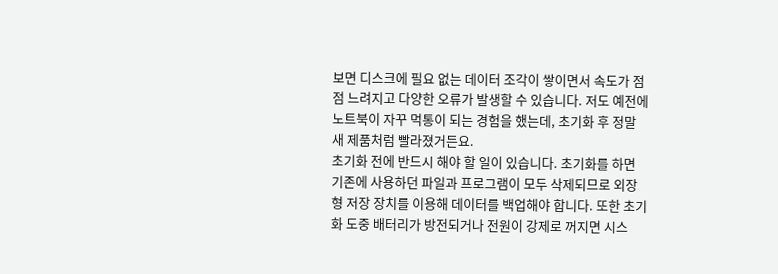보면 디스크에 필요 없는 데이터 조각이 쌓이면서 속도가 점점 느려지고 다양한 오류가 발생할 수 있습니다. 저도 예전에 노트북이 자꾸 먹통이 되는 경험을 했는데, 초기화 후 정말 새 제품처럼 빨라졌거든요.
초기화 전에 반드시 해야 할 일이 있습니다. 초기화를 하면 기존에 사용하던 파일과 프로그램이 모두 삭제되므로 외장형 저장 장치를 이용해 데이터를 백업해야 합니다. 또한 초기화 도중 배터리가 방전되거나 전원이 강제로 꺼지면 시스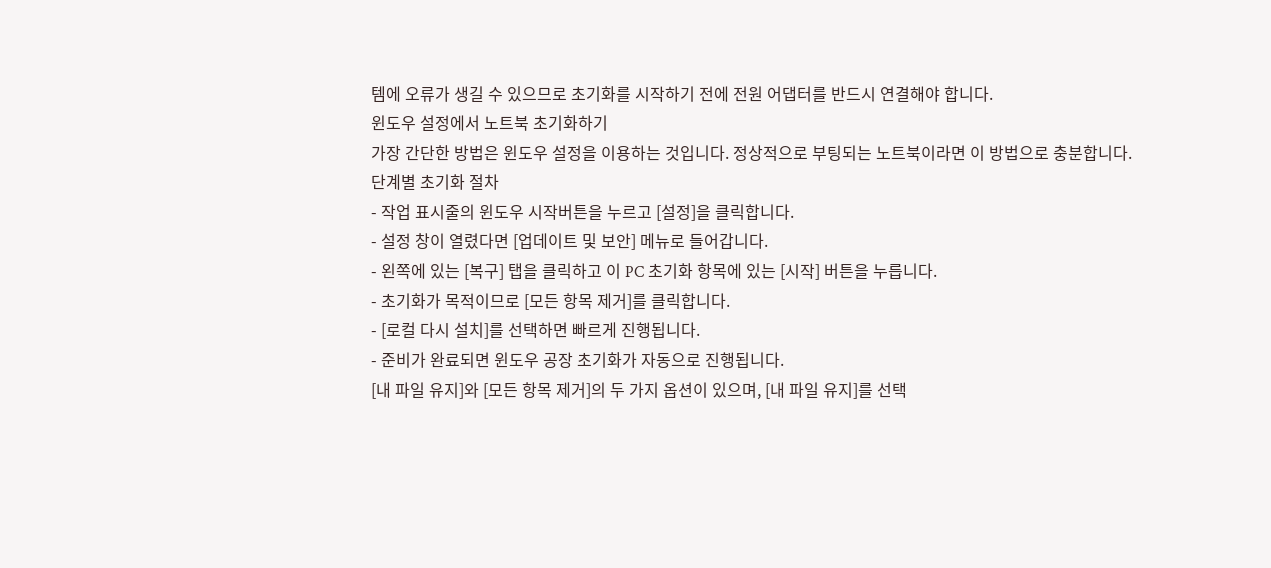템에 오류가 생길 수 있으므로 초기화를 시작하기 전에 전원 어댑터를 반드시 연결해야 합니다.
윈도우 설정에서 노트북 초기화하기
가장 간단한 방법은 윈도우 설정을 이용하는 것입니다. 정상적으로 부팅되는 노트북이라면 이 방법으로 충분합니다.
단계별 초기화 절차
- 작업 표시줄의 윈도우 시작버튼을 누르고 [설정]을 클릭합니다.
- 설정 창이 열렸다면 [업데이트 및 보안] 메뉴로 들어갑니다.
- 왼쪽에 있는 [복구] 탭을 클릭하고 이 PC 초기화 항목에 있는 [시작] 버튼을 누릅니다.
- 초기화가 목적이므로 [모든 항목 제거]를 클릭합니다.
- [로컬 다시 설치]를 선택하면 빠르게 진행됩니다.
- 준비가 완료되면 윈도우 공장 초기화가 자동으로 진행됩니다.
[내 파일 유지]와 [모든 항목 제거]의 두 가지 옵션이 있으며, [내 파일 유지]를 선택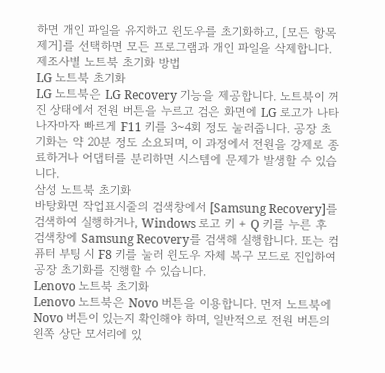하면 개인 파일을 유지하고 윈도우를 초기화하고, [모든 항목 제거]를 선택하면 모든 프로그램과 개인 파일을 삭제합니다.
제조사별 노트북 초기화 방법
LG 노트북 초기화
LG 노트북은 LG Recovery 기능을 제공합니다. 노트북이 꺼진 상태에서 전원 버튼을 누르고 검은 화면에 LG 로고가 나타나자마자 빠르게 F11 키를 3~4회 정도 눌러줍니다. 공장 초기화는 약 20분 정도 소요되며, 이 과정에서 전원을 강제로 종료하거나 어댑터를 분리하면 시스템에 문제가 발생할 수 있습니다.
삼성 노트북 초기화
바탕화면 작업표시줄의 검색창에서 [Samsung Recovery]를 검색하여 실행하거나, Windows 로고 키 + Q 키를 누른 후 검색창에 Samsung Recovery를 검색해 실행합니다. 또는 컴퓨터 부팅 시 F8 키를 눌러 윈도우 자체 복구 모드로 진입하여 공장 초기화를 진행할 수 있습니다.
Lenovo 노트북 초기화
Lenovo 노트북은 Novo 버튼을 이용합니다. 먼저 노트북에 Novo 버튼이 있는지 확인해야 하며, 일반적으로 전원 버튼의 왼쪽 상단 모서리에 있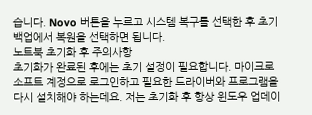습니다. Novo 버튼을 누르고 시스템 복구를 선택한 후 초기 백업에서 복원을 선택하면 됩니다.
노트북 초기화 후 주의사항
초기화가 완료된 후에는 초기 설정이 필요합니다. 마이크로소프트 계정으로 로그인하고 필요한 드라이버와 프로그램을 다시 설치해야 하는데요. 저는 초기화 후 항상 윈도우 업데이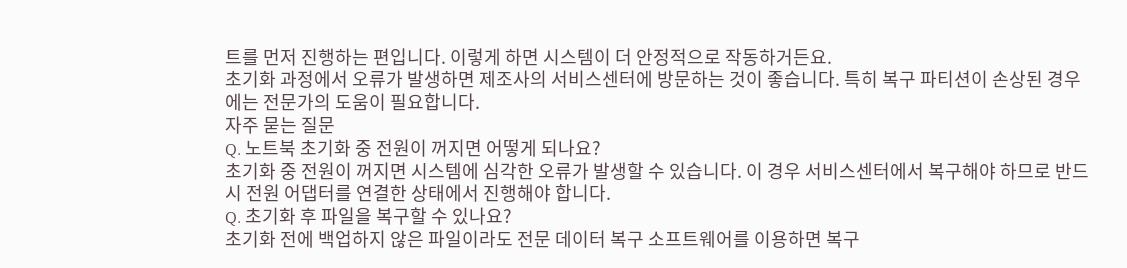트를 먼저 진행하는 편입니다. 이렇게 하면 시스템이 더 안정적으로 작동하거든요.
초기화 과정에서 오류가 발생하면 제조사의 서비스센터에 방문하는 것이 좋습니다. 특히 복구 파티션이 손상된 경우에는 전문가의 도움이 필요합니다.
자주 묻는 질문
Q. 노트북 초기화 중 전원이 꺼지면 어떻게 되나요?
초기화 중 전원이 꺼지면 시스템에 심각한 오류가 발생할 수 있습니다. 이 경우 서비스센터에서 복구해야 하므로 반드시 전원 어댑터를 연결한 상태에서 진행해야 합니다.
Q. 초기화 후 파일을 복구할 수 있나요?
초기화 전에 백업하지 않은 파일이라도 전문 데이터 복구 소프트웨어를 이용하면 복구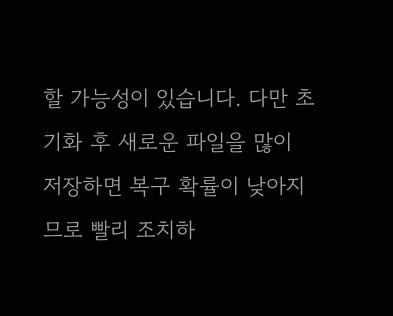할 가능성이 있습니다. 다만 초기화 후 새로운 파일을 많이 저장하면 복구 확률이 낮아지므로 빨리 조치하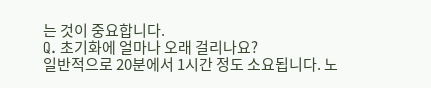는 것이 중요합니다.
Q. 초기화에 얼마나 오래 걸리나요?
일반적으로 20분에서 1시간 정도 소요됩니다. 노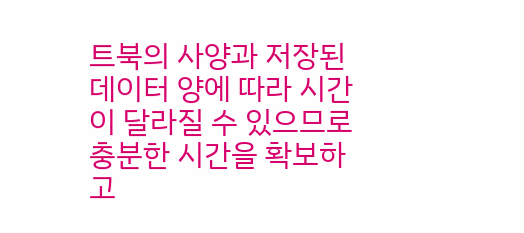트북의 사양과 저장된 데이터 양에 따라 시간이 달라질 수 있으므로 충분한 시간을 확보하고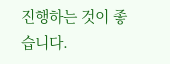진행하는 것이 좋습니다.